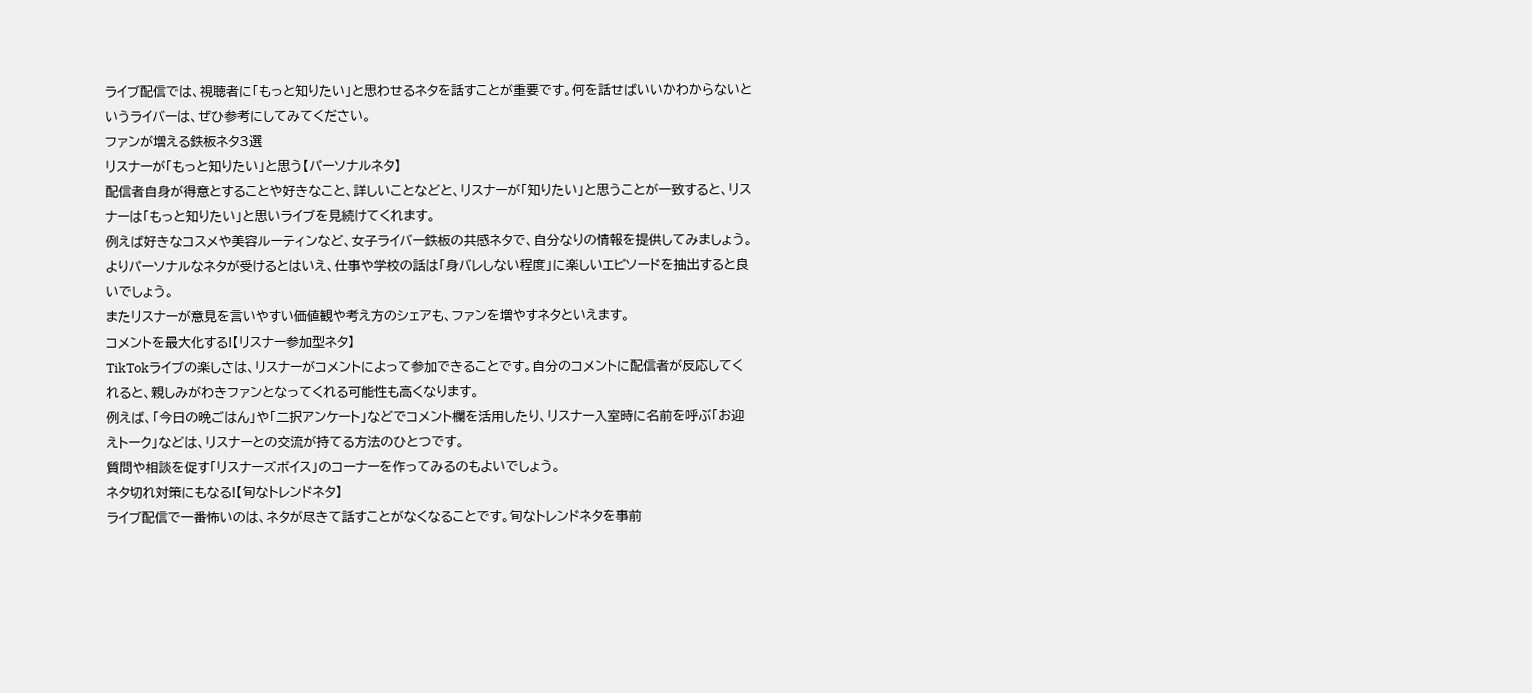ライブ配信では、視聴者に「もっと知りたい」と思わせるネタを話すことが重要です。何を話せばいいかわからないというライバーは、ぜひ参考にしてみてください。
ファンが増える鉄板ネタ3選
リスナーが「もっと知りたい」と思う【パーソナルネタ】
配信者自身が得意とすることや好きなこと、詳しいことなどと、リスナーが「知りたい」と思うことが一致すると、リスナーは「もっと知りたい」と思いライブを見続けてくれます。
例えば好きなコスメや美容ルーティンなど、女子ライバー鉄板の共感ネタで、自分なりの情報を提供してみましょう。
よりパーソナルなネタが受けるとはいえ、仕事や学校の話は「身バレしない程度」に楽しいエピソードを抽出すると良いでしょう。
またリスナーが意見を言いやすい価値観や考え方のシェアも、ファンを増やすネタといえます。
コメントを最大化する!【リスナー参加型ネタ】
TikTokライブの楽しさは、リスナーがコメントによって参加できることです。自分のコメントに配信者が反応してくれると、親しみがわきファンとなってくれる可能性も高くなります。
例えば、「今日の晩ごはん」や「二択アンケート」などでコメント欄を活用したり、リスナー入室時に名前を呼ぶ「お迎えトーク」などは、リスナーとの交流が持てる方法のひとつです。
質問や相談を促す「リスナーズボイス」のコーナーを作ってみるのもよいでしょう。
ネタ切れ対策にもなる!【旬なトレンドネタ】
ライブ配信で一番怖いのは、ネタが尽きて話すことがなくなることです。旬なトレンドネタを事前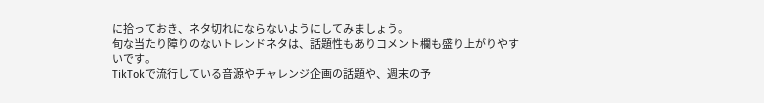に拾っておき、ネタ切れにならないようにしてみましょう。
旬な当たり障りのないトレンドネタは、話題性もありコメント欄も盛り上がりやすいです。
TikTokで流行している音源やチャレンジ企画の話題や、週末の予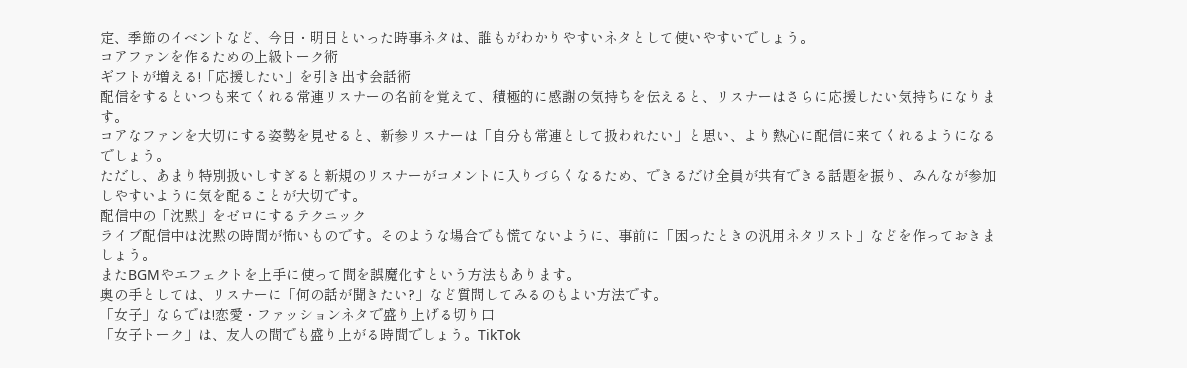定、季節のイベントなど、今日・明日といった時事ネタは、誰もがわかりやすいネタとして使いやすいでしょう。
コアファンを作るための上級トーク術
ギフトが増える!「応援したい」を引き出す会話術
配信をするといつも来てくれる常連リスナーの名前を覚えて、積極的に感謝の気持ちを伝えると、リスナーはさらに応援したい気持ちになります。
コアなファンを大切にする姿勢を見せると、新参リスナーは「自分も常連として扱われたい」と思い、より熱心に配信に来てくれるようになるでしょう。
ただし、あまり特別扱いしすぎると新規のリスナーがコメントに入りづらくなるため、できるだけ全員が共有できる話題を振り、みんなが参加しやすいように気を配ることが大切です。
配信中の「沈黙」をゼロにするテクニック
ライブ配信中は沈黙の時間が怖いものです。そのような場合でも慌てないように、事前に「困ったときの汎用ネタリスト」などを作っておきましょう。
またBGMやエフェクトを上手に使って間を誤魔化すという方法もあります。
奥の手としては、リスナーに「何の話が聞きたい?」など質問してみるのもよい方法です。
「女子」ならでは!恋愛・ファッションネタで盛り上げる切り口
「女子トーク」は、友人の間でも盛り上がる時間でしょう。TikTok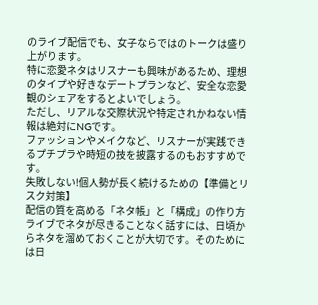のライブ配信でも、女子ならではのトークは盛り上がります。
特に恋愛ネタはリスナーも興味があるため、理想のタイプや好きなデートプランなど、安全な恋愛観のシェアをするとよいでしょう。
ただし、リアルな交際状況や特定されかねない情報は絶対にNGです。
ファッションやメイクなど、リスナーが実践できるプチプラや時短の技を披露するのもおすすめです。
失敗しない!個人勢が長く続けるための【準備とリスク対策】
配信の質を高める「ネタ帳」と「構成」の作り方
ライブでネタが尽きることなく話すには、日頃からネタを溜めておくことが大切です。そのためには日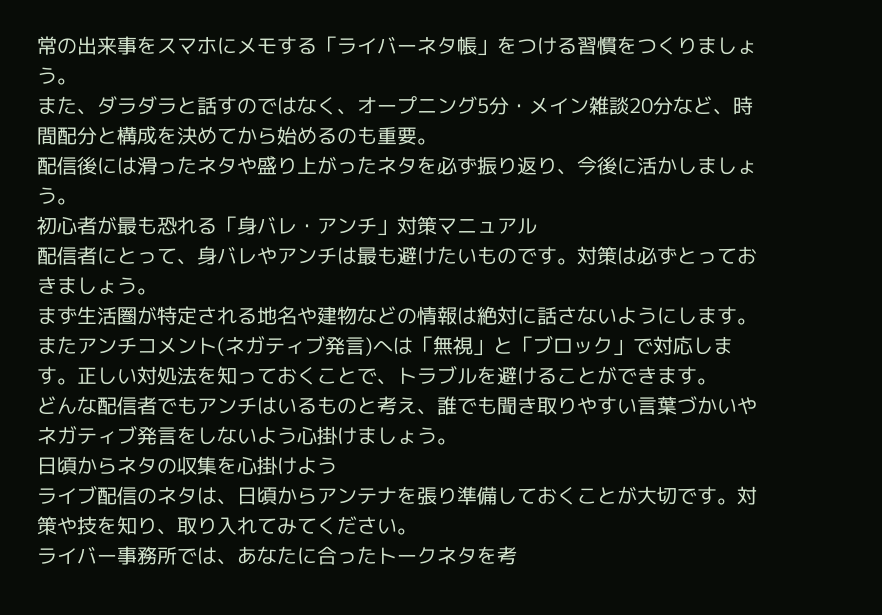常の出来事をスマホにメモする「ライバーネタ帳」をつける習慣をつくりましょう。
また、ダラダラと話すのではなく、オープニング5分・メイン雑談20分など、時間配分と構成を決めてから始めるのも重要。
配信後には滑ったネタや盛り上がったネタを必ず振り返り、今後に活かしましょう。
初心者が最も恐れる「身バレ・アンチ」対策マニュアル
配信者にとって、身バレやアンチは最も避けたいものです。対策は必ずとっておきましょう。
まず生活圏が特定される地名や建物などの情報は絶対に話さないようにします。またアンチコメント(ネガティブ発言)へは「無視」と「ブロック」で対応します。正しい対処法を知っておくことで、トラブルを避けることができます。
どんな配信者でもアンチはいるものと考え、誰でも聞き取りやすい言葉づかいやネガティブ発言をしないよう心掛けましょう。
日頃からネタの収集を心掛けよう
ライブ配信のネタは、日頃からアンテナを張り準備しておくことが大切です。対策や技を知り、取り入れてみてください。
ライバー事務所では、あなたに合ったトークネタを考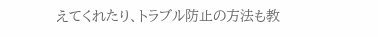えてくれたり、トラブル防止の方法も教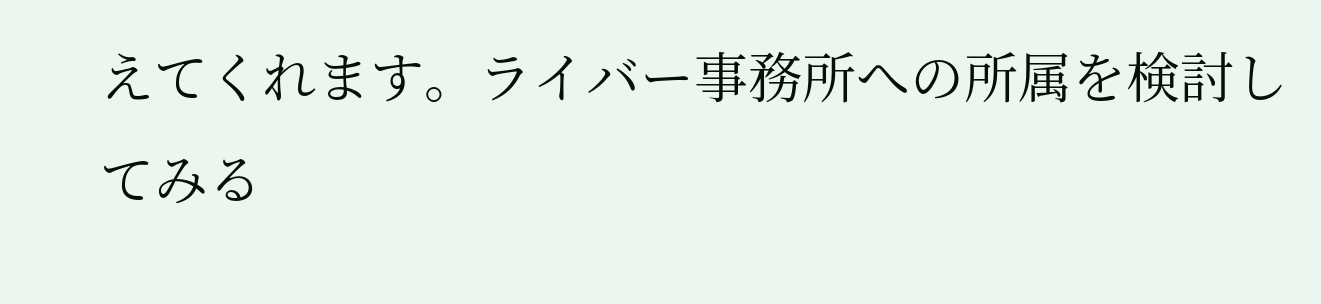えてくれます。ライバー事務所への所属を検討してみる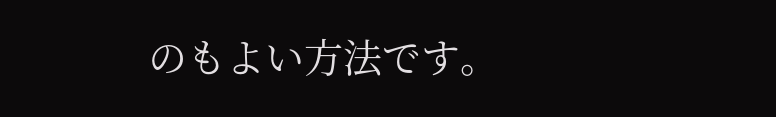のもよい方法です。